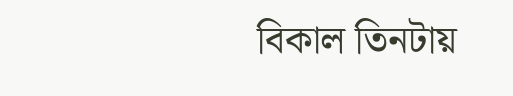বিকাল তিনটায়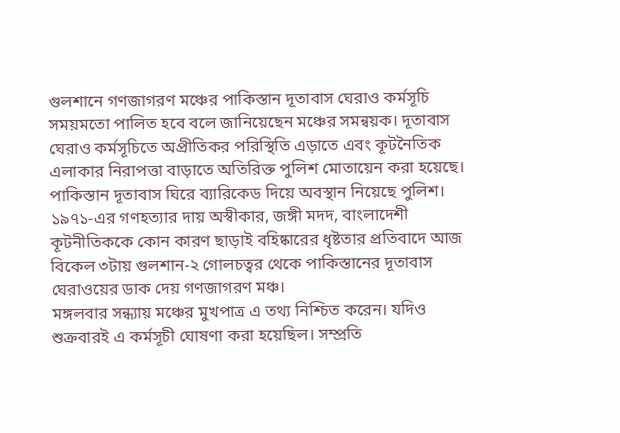গুলশানে গণজাগরণ মঞ্চের পাকিস্তান দূতাবাস ঘেরাও কর্মসূচি সময়মতো পালিত হবে বলে জানিয়েছেন মঞ্চের সমন্বয়ক। দূতাবাস ঘেরাও কর্মসূচিতে অপ্রীতিকর পরিস্থিতি এড়াতে এবং কূটনৈতিক এলাকার নিরাপত্তা বাড়াতে অতিরিক্ত পুলিশ মোতায়েন করা হয়েছে। পাকিস্তান দূতাবাস ঘিরে ব্যারিকেড দিয়ে অবস্থান নিয়েছে পুলিশ।
১৯৭১-এর গণহত্যার দায় অস্বীকার, জঙ্গী মদদ, বাংলাদেশী কূটনীতিককে কোন কারণ ছাড়াই বহিষ্কারের ধৃষ্টতার প্রতিবাদে আজ বিকেল ৩টায় গুলশান-২ গোলচত্বর থেকে পাকিস্তানের দূতাবাস ঘেরাওয়ের ডাক দেয় গণজাগরণ মঞ্চ।
মঙ্গলবার সন্ধ্যায় মঞ্চের মুখপাত্র এ তথ্য নিশ্চিত করেন। যদিও শুক্রবারই এ কর্মসূচী ঘোষণা করা হয়েছিল। সম্প্রতি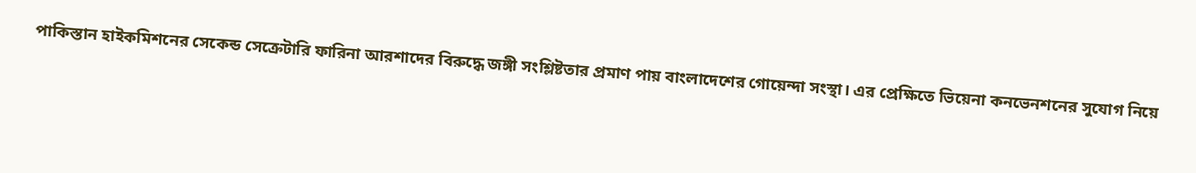পাকিস্তান হাইকমিশনের সেকেন্ড সেক্রেটারি ফারিনা আরশাদের বিরুদ্ধে জঙ্গী সংশ্লিষ্টতার প্রমাণ পায় বাংলাদেশের গোয়েন্দা সংস্থা। এর প্রেক্ষিতে ভিয়েনা কনভেনশনের সুযোগ নিয়ে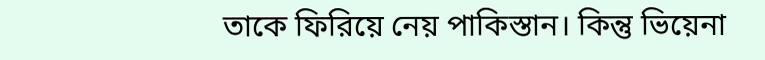তাকে ফিরিয়ে নেয় পাকিস্তান। কিন্তু ভিয়েনা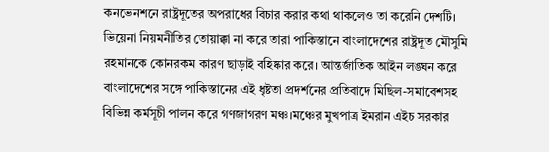কনভেনশনে রাষ্ট্রদূতের অপরাধের বিচার করার কথা থাকলেও তা করেনি দেশটি।
ভিয়েনা নিয়মনীতির তোয়াক্কা না করে তারা পাকিস্তানে বাংলাদেশের রাষ্ট্রদূত মৌসুমি রহমানকে কোনরকম কারণ ছাড়াই বহিষ্কার করে। আন্তর্জাতিক আইন লঙ্ঘন করে বাংলাদেশের সঙ্গে পাকিস্তানের এই ধৃষ্টতা প্রদর্শনের প্রতিবাদে মিছিল-সমাবেশসহ বিভিন্ন কর্মসূচী পালন করে গণজাগরণ মঞ্চ।মঞ্চের মুখপাত্র ইমরান এইচ সরকার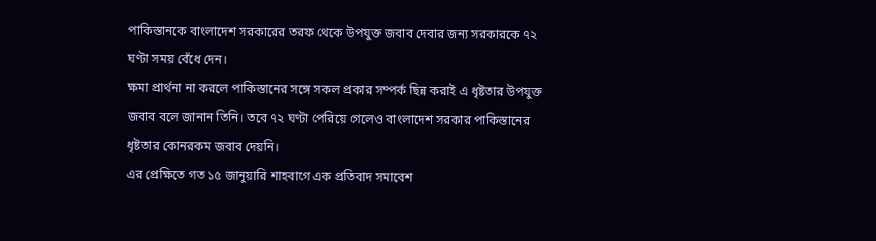পাকিস্তানকে বাংলাদেশ সরকারের তরফ থেকে উপযুক্ত জবাব দেবার জন্য সরকারকে ৭২ ঘণ্টা সময় বেঁধে দেন।
ক্ষমা প্রার্থনা না করলে পাকিস্তানের সঙ্গে সকল প্রকার সম্পর্ক ছিন্ন করাই এ ধৃষ্টতার উপযুক্ত জবাব বলে জানান তিনি। তবে ৭২ ঘণ্টা পেরিয়ে গেলেও বাংলাদেশ সরকার পাকিস্তানের ধৃষ্টতার কোনরকম জবাব দেয়নি।
এর প্রেক্ষিতে গত ১৫ জানুয়ারি শাহবাগে এক প্রতিবাদ সমাবেশ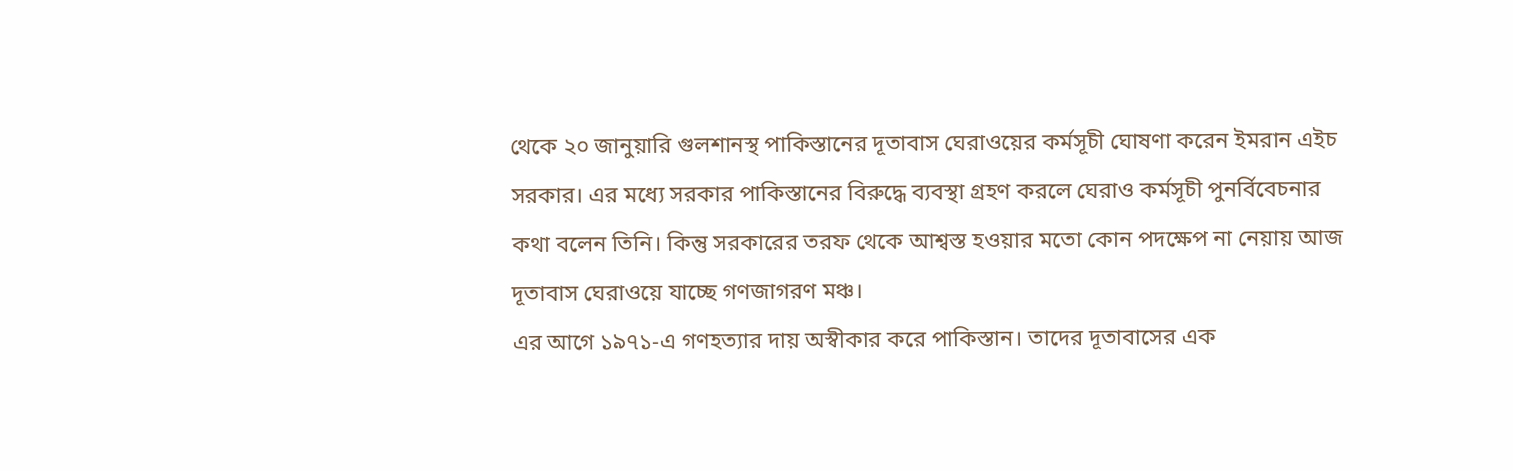থেকে ২০ জানুয়ারি গুলশানস্থ পাকিস্তানের দূতাবাস ঘেরাওয়ের কর্মসূচী ঘোষণা করেন ইমরান এইচ সরকার। এর মধ্যে সরকার পাকিস্তানের বিরুদ্ধে ব্যবস্থা গ্রহণ করলে ঘেরাও কর্মসূচী পুনর্বিবেচনার কথা বলেন তিনি। কিন্তু সরকারের তরফ থেকে আশ্বস্ত হওয়ার মতো কোন পদক্ষেপ না নেয়ায় আজ দূতাবাস ঘেরাওয়ে যাচ্ছে গণজাগরণ মঞ্চ।
এর আগে ১৯৭১-এ গণহত্যার দায় অস্বীকার করে পাকিস্তান। তাদের দূতাবাসের এক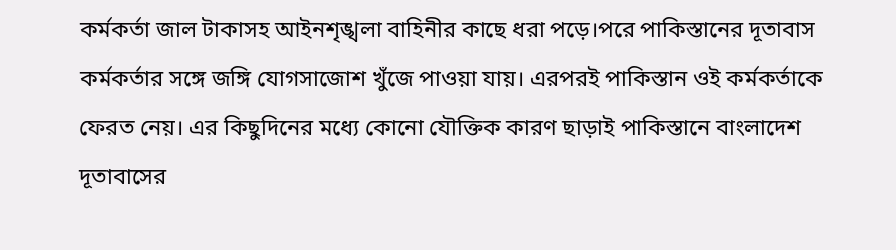কর্মকর্তা জাল টাকাসহ আইনশৃঙ্খলা বাহিনীর কাছে ধরা পড়ে।পরে পাকিস্তানের দূতাবাস কর্মকর্তার সঙ্গে জঙ্গি যোগসাজোশ খুঁজে পাওয়া যায়। এরপরই পাকিস্তান ওই কর্মকর্তাকে ফেরত নেয়। এর কিছুদিনের মধ্যে কোনো যৌক্তিক কারণ ছাড়াই পাকিস্তানে বাংলাদেশ দূতাবাসের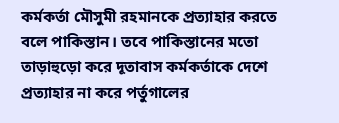কর্মকর্তা মৌসুমী রহমানকে প্রত্যাহার করতে বলে পাকিস্তান। তবে পাকিস্তানের মতো তাড়াহুড়ো করে দূতাবাস কর্মকর্তাকে দেশে প্রত্যাহার না করে পর্তুগালের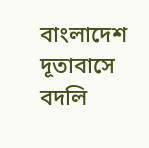বাংলাদেশ দূতাবাসে বদলি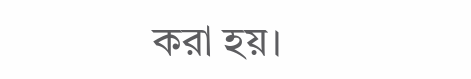করা হয়।